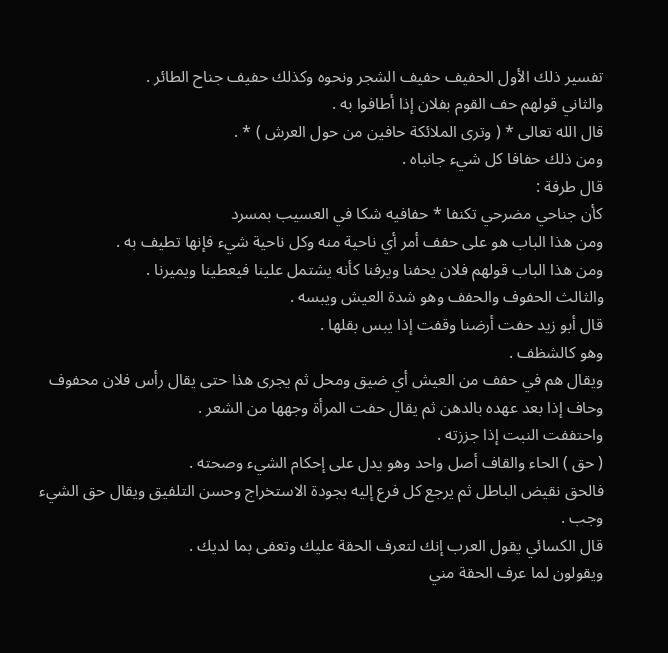تفسير ذلك الأول الحفيف حفيف الشجر ونحوه وكذلك حفيف جناح الطائر .
والثاني قولهم حف القوم بفلان إذا أطافوا به .
قال الله تعالى * ( وترى الملائكة حافين من حول العرش ) * .
ومن ذلك حفافا كل شيء جانباه .
قال طرفة :
كأن جناحي مضرحي تكنفا * حفافيه شكا في العسيب بمسرد
ومن هذا الباب هو على حفف أمر أي ناحية منه وكل ناحية شيء فإنها تطيف به .
ومن هذا الباب قولهم فلان يحفنا ويرفنا كأنه يشتمل علينا فيعطينا ويميرنا .
والثالث الحفوف والحفف وهو شدة العيش ويبسه .
قال أبو زيد حفت أرضنا وقفت إذا يبس بقلها .
وهو كالشظف .
ويقال هم في حفف من العيش أي ضيق ومحل ثم يجرى هذا حتى يقال رأس فلان محفوف وحاف إذا بعد عهده بالدهن ثم يقال حفت المرأة وجهها من الشعر .
واحتففت النبت إذا جززته .
( حق ) الحاء والقاف أصل واحد وهو يدل على إحكام الشيء وصحته .
فالحق نقيض الباطل ثم يرجع كل فرع إليه بجودة الاستخراج وحسن التلفيق ويقال حق الشيء وجب .
قال الكسائي يقول العرب إنك لتعرف الحقة عليك وتعفى بما لديك .
ويقولون لما عرف الحقة مني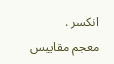انكسر .
معجم مقاييس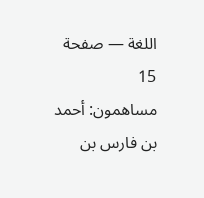اللغة — صفحة 15
مساهمون: أحمد بن فارس بن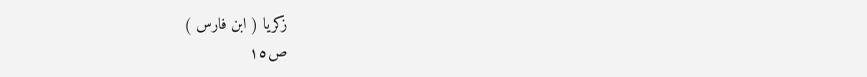زكريا ( ابن فارس )
ص١٥